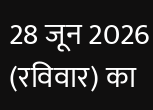28 जून 2026 (रविवार) का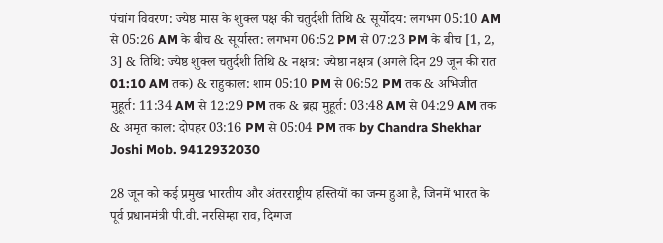पंचांग विवरण: ज्येष्ठ मास के शुक्ल पक्ष की चतुर्दशी तिथि & सूर्योदय: लगभग 05:10 AM से 05:26 AM के बीच & सूर्यास्त: लगभग 06:52 PM से 07:23 PM के बीच [1, 2, 3] & तिथि: ज्येष्ठ शुक्ल चतुर्दशी तिथि & नक्षत्र: ज्येष्ठा नक्षत्र (अगले दिन 29 जून की रात 01:10 AM तक) & राहुकाल: शाम 05:10 PM से 06:52 PM तक & अभिजीत मुहूर्त: 11:34 AM से 12:29 PM तक & ब्रह्म मुहूर्त: 03:48 AM से 04:29 AM तक & अमृत काल: दोपहर 03:16 PM से 05:04 PM तक by Chandra Shekhar Joshi Mob. 9412932030

28 जून को कई प्रमुख भारतीय और अंतरराष्ट्रीय हस्तियों का जन्म हुआ है, जिनमें भारत के पूर्व प्रधानमंत्री पी.वी. नरसिम्हा राव, दिग्गज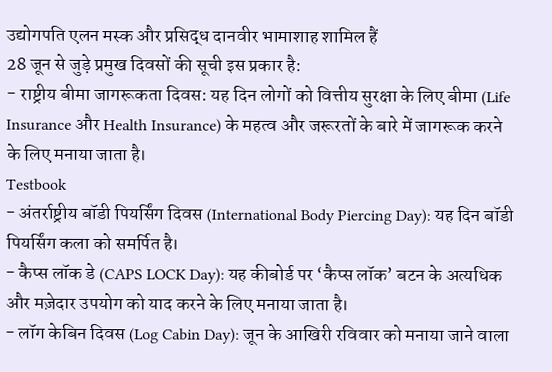उद्योगपति एलन मस्क और प्रसिद्ध दानवीर भामाशाह शामिल हैं
28 जून से जुड़े प्रमुख दिवसों की सूची इस प्रकार है:
- राष्ट्रीय बीमा जागरूकता दिवस: यह दिन लोगों को वित्तीय सुरक्षा के लिए बीमा (Life Insurance और Health Insurance) के महत्व और जरूरतों के बारे में जागरूक करने के लिए मनाया जाता है।
Testbook
- अंतर्राष्ट्रीय बॉडी पियर्सिंग दिवस (International Body Piercing Day): यह दिन बॉडी पियर्सिंग कला को समर्पित है।
- कैप्स लॉक डे (CAPS LOCK Day): यह कीबोर्ड पर ‘कैप्स लॉक’ बटन के अत्यधिक और मज़ेदार उपयोग को याद करने के लिए मनाया जाता है।
- लॉग केबिन दिवस (Log Cabin Day): जून के आखिरी रविवार को मनाया जाने वाला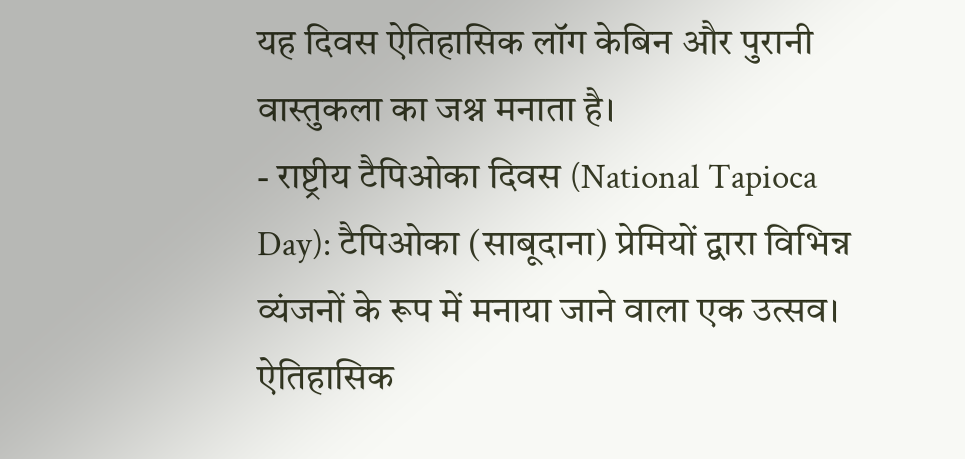यह दिवस ऐतिहासिक लॉग केबिन और पुरानी वास्तुकला का जश्न मनाता है।
- राष्ट्रीय टैपिओका दिवस (National Tapioca Day): टैपिओका (साबूदाना) प्रेमियों द्वारा विभिन्न व्यंजनों के रूप में मनाया जाने वाला एक उत्सव।
ऐतिहासिक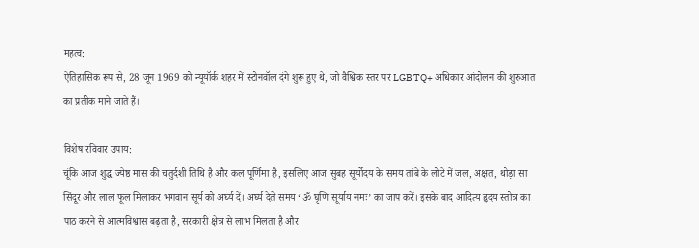महत्व:
ऐतिहासिक रूप से, 28 जून 1969 को न्यूयॉर्क शहर में स्टोनवॉल दंगे शुरू हुए थे, जो वैश्विक स्तर पर LGBTQ+ अधिकार आंदोलन की शुरुआत का प्रतीक माने जाते हैं।

विशेष रविवार उपाय:
चूंकि आज शुद्ध ज्येष्ठ मास की चतुर्दशी तिथि है और कल पूर्णिमा है, इसलिए आज सुबह सूर्योदय के समय तांबे के लोटे में जल, अक्षत, थोड़ा सा सिंदूर और लाल फूल मिलाकर भगवान सूर्य को अर्घ्य दें। अर्घ्य देते समय ‘ॐ घृणि सूर्याय नमः’ का जाप करें। इसके बाद आदित्य हृदय स्तोत्र का पाठ करने से आत्मविश्वास बढ़ता है, सरकारी क्षेत्र से लाभ मिलता है और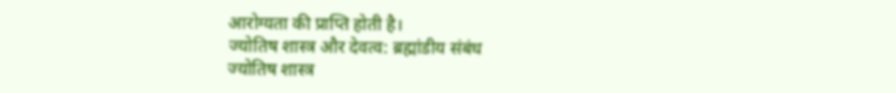आरोग्यता की प्राप्ति होती है।
ज्योतिष शास्त्र और देवत्व: ब्रह्मांडीय संबंध
ज्योतिष शास्त्र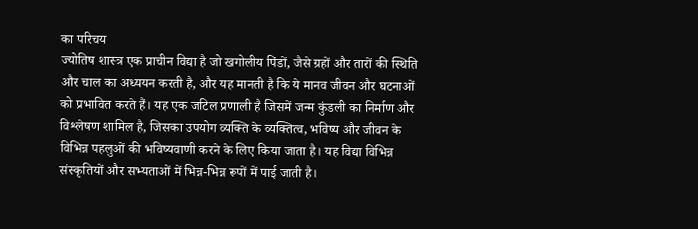का परिचय
ज्योतिष शास्त्र एक प्राचीन विद्या है जो खगोलीय पिंडों, जैसे ग्रहों और तारों की स्थिति और चाल का अध्ययन करती है, और यह मानती है कि ये मानव जीवन और घटनाओं को प्रभावित करते हैं। यह एक जटिल प्रणाली है जिसमें जन्म कुंडली का निर्माण और विश्लेषण शामिल है, जिसका उपयोग व्यक्ति के व्यक्तित्व, भविष्य और जीवन के विभिन्न पहलुओं की भविष्यवाणी करने के लिए किया जाता है। यह विद्या विभिन्न संस्कृतियों और सभ्यताओं में भिन्न-भिन्न रूपों में पाई जाती है।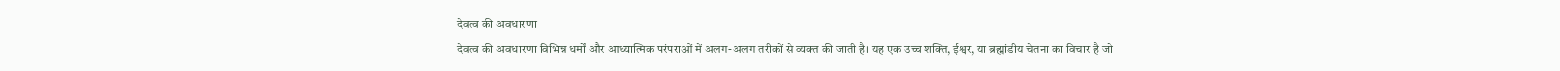देवत्व की अवधारणा
देवत्व की अवधारणा विभिन्न धर्मों और आध्यात्मिक परंपराओं में अलग-अलग तरीकों से व्यक्त की जाती है। यह एक उच्च शक्ति, ईश्वर, या ब्रह्मांडीय चेतना का विचार है जो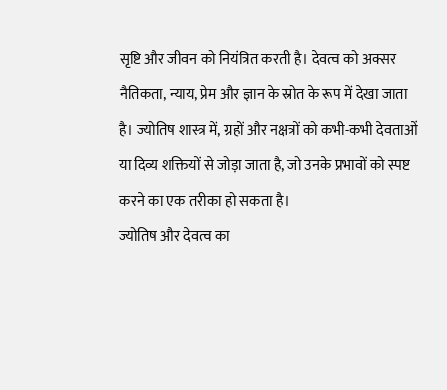सृष्टि और जीवन को नियंत्रित करती है। देवत्व को अक्सर नैतिकता, न्याय, प्रेम और ज्ञान के स्रोत के रूप में देखा जाता है। ज्योतिष शास्त्र में, ग्रहों और नक्षत्रों को कभी-कभी देवताओं या दिव्य शक्तियों से जोड़ा जाता है, जो उनके प्रभावों को स्पष्ट करने का एक तरीका हो सकता है।
ज्योतिष और देवत्व का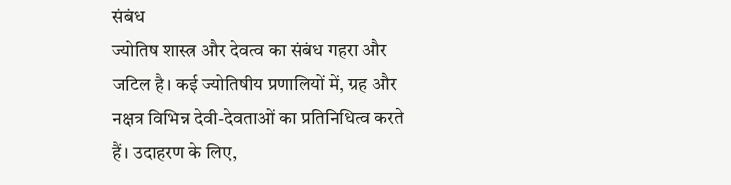संबंध
ज्योतिष शास्त्र और देवत्व का संबंध गहरा और जटिल है। कई ज्योतिषीय प्रणालियों में, ग्रह और नक्षत्र विभिन्न देवी-देवताओं का प्रतिनिधित्व करते हैं। उदाहरण के लिए,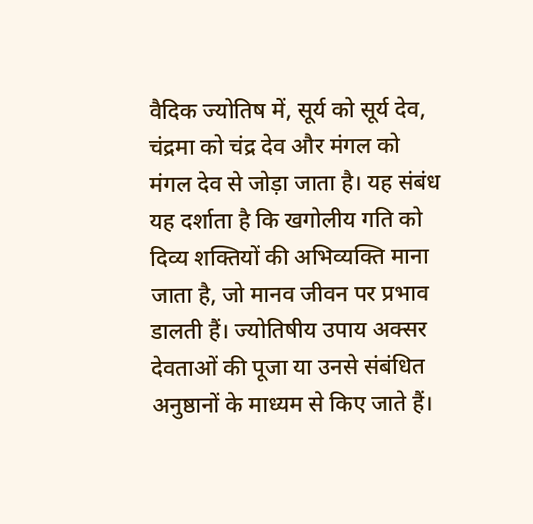वैदिक ज्योतिष में, सूर्य को सूर्य देव, चंद्रमा को चंद्र देव और मंगल को मंगल देव से जोड़ा जाता है। यह संबंध यह दर्शाता है कि खगोलीय गति को दिव्य शक्तियों की अभिव्यक्ति माना जाता है, जो मानव जीवन पर प्रभाव डालती हैं। ज्योतिषीय उपाय अक्सर देवताओं की पूजा या उनसे संबंधित अनुष्ठानों के माध्यम से किए जाते हैं।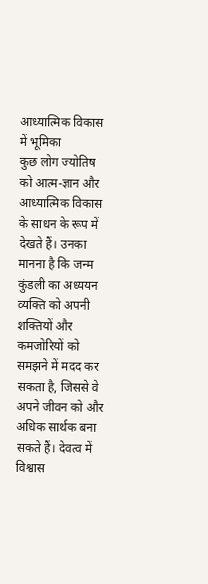आध्यात्मिक विकास में भूमिका
कुछ लोग ज्योतिष को आत्म-ज्ञान और आध्यात्मिक विकास के साधन के रूप में देखते हैं। उनका मानना है कि जन्म कुंडली का अध्ययन व्यक्ति को अपनी शक्तियों और कमजोरियों को समझने में मदद कर सकता है, जिससे वे अपने जीवन को और अधिक सार्थक बना सकते हैं। देवत्व में विश्वास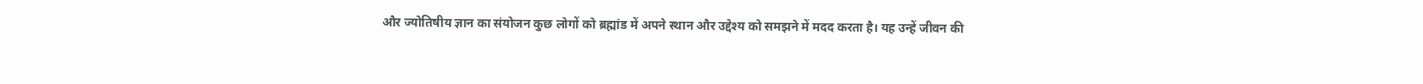और ज्योतिषीय ज्ञान का संयोजन कुछ लोगों को ब्रह्मांड में अपने स्थान और उद्देश्य को समझने में मदद करता है। यह उन्हें जीवन की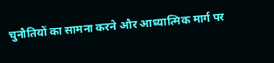चुनौतियों का सामना करने और आध्यात्मिक मार्ग पर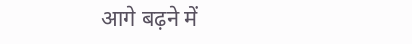आगे बढ़ने में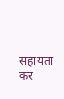सहायता कर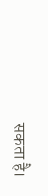सकता है।